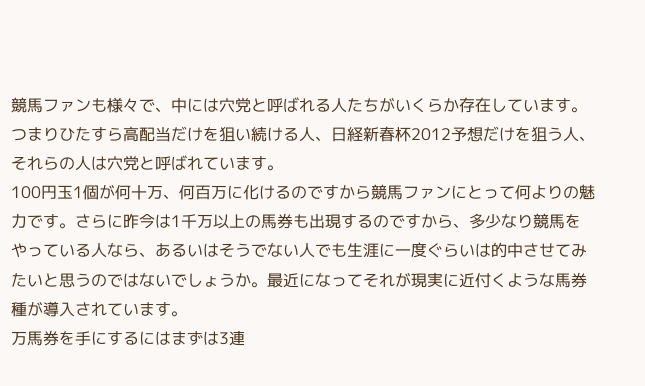競馬ファンも様々で、中には穴党と呼ばれる人たちがいくらか存在しています。つまりひたすら高配当だけを狙い続ける人、日経新春杯2012予想だけを狙う人、それらの人は穴党と呼ばれています。
100円玉1個が何十万、何百万に化けるのですから競馬ファンにとって何よりの魅力です。さらに昨今は1千万以上の馬券も出現するのですから、多少なり競馬をやっている人なら、あるいはそうでない人でも生涯に一度ぐらいは的中させてみたいと思うのではないでしょうか。最近になってそれが現実に近付くような馬券種が導入されています。
万馬券を手にするにはまずは3連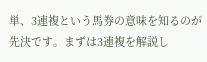単、3連複という馬券の意味を知るのが先決です。まずは3連複を解説し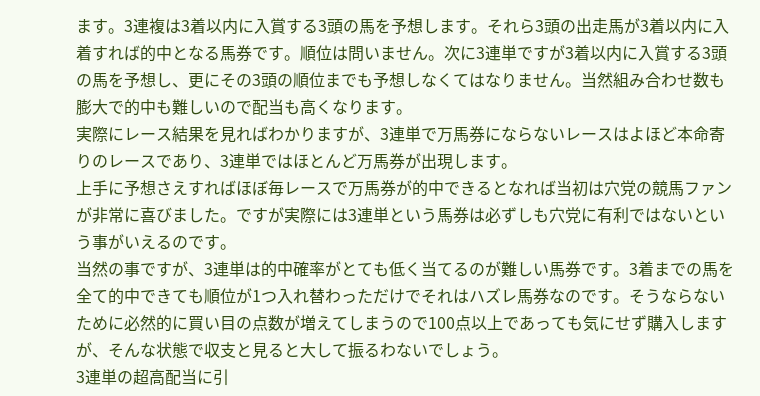ます。3連複は3着以内に入賞する3頭の馬を予想します。それら3頭の出走馬が3着以内に入着すれば的中となる馬券です。順位は問いません。次に3連単ですが3着以内に入賞する3頭の馬を予想し、更にその3頭の順位までも予想しなくてはなりません。当然組み合わせ数も膨大で的中も難しいので配当も高くなります。
実際にレース結果を見ればわかりますが、3連単で万馬券にならないレースはよほど本命寄りのレースであり、3連単ではほとんど万馬券が出現します。
上手に予想さえすればほぼ毎レースで万馬券が的中できるとなれば当初は穴党の競馬ファンが非常に喜びました。ですが実際には3連単という馬券は必ずしも穴党に有利ではないという事がいえるのです。
当然の事ですが、3連単は的中確率がとても低く当てるのが難しい馬券です。3着までの馬を全て的中できても順位が1つ入れ替わっただけでそれはハズレ馬券なのです。そうならないために必然的に買い目の点数が増えてしまうので100点以上であっても気にせず購入しますが、そんな状態で収支と見ると大して振るわないでしょう。
3連単の超高配当に引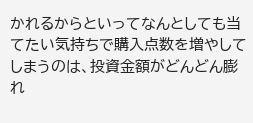かれるからといってなんとしても当てたい気持ちで購入点数を増やしてしまうのは、投資金額がどんどん膨れ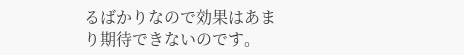るばかりなので効果はあまり期待できないのです。